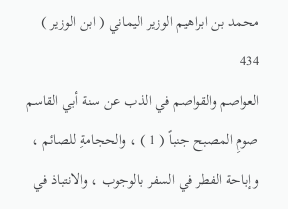محمد بن ابراهيم الوزير اليماني ( ابن الوزير )
434
العواصم والقواصم في الذب عن سنة أبي القاسم
صومِ المصبح جنباً ( 1 ) ، والحجامةِ للصائم ، وإباحة الفطر في السفر بالوجوب ، والانتباذ في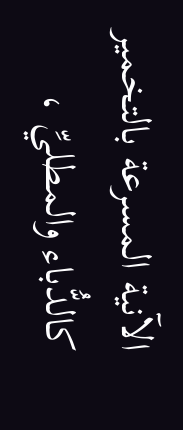الآنية المسرعة بالتخمير كالدُّباء والمطليِّ ،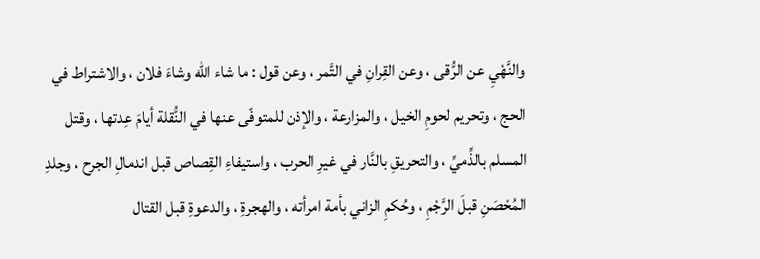والنَّهْيِ عن الرُّقى ، وعن القِرانِ في التَّمر ، وعن قول : ما شاء الله وشاءَ فلان ، والاشتراط في الحج ، وتحريم لحومِ الخيل ، والمزارعة ، والإذن للمتوفّى عنها في النُّقلة أيامَ عِدتها ، وقتل المسلم بالذِّميِّ ، والتحريقِ بالنَّار في غيرِ الحرب ، واستيفاءِ القِصاص قبل اندمالِ الجرح ، وجلدِ المُحْصَنِ قبلَ الرَّجْمِ ، وحُكمِ الزاني بأمة امرأته ، والهجرةِ ، والدعوةِ قبل القتال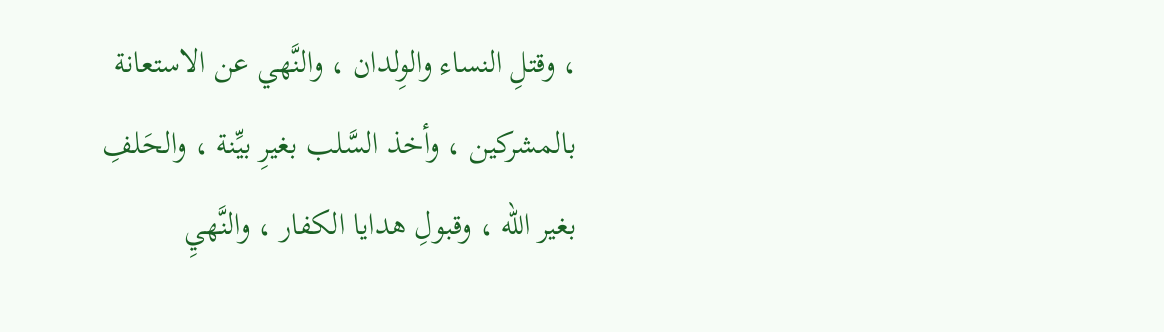، وقتلِ النساء والوِلدان ، والنَّهي عن الاستعانة بالمشركين ، وأخذ السَّلب بغيرِ بيِّنة ، والحَلفِ بغير الله ، وقبولِ هدايا الكفار ، والنَّهيِ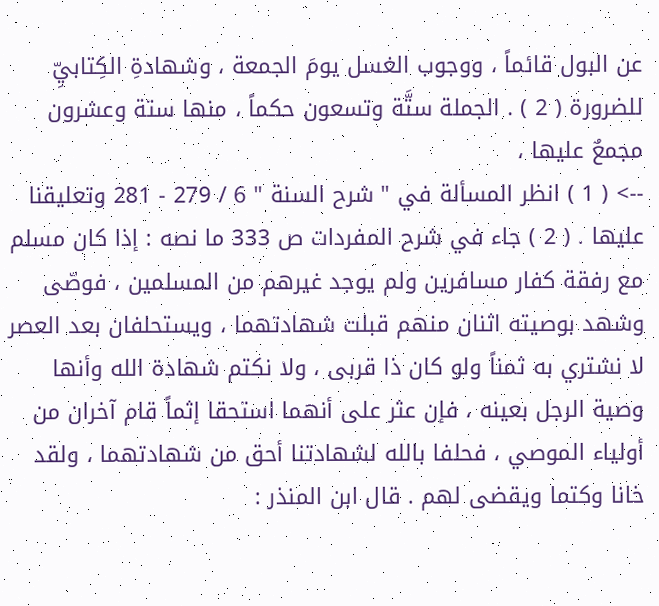عن البول قائماً ، ووجوب الغسل يومَ الجمعة ، وشهادةِ الكِتابيِّ للضرورة ( 2 ) . الجملة ستَّة وتسعون حكماً ، منها ستة وعشرون مجمعٌ عليها ،
--> ( 1 ) انظر المسألة في " شرح السنة " 6 / 279 - 281 وتعليقنا عليها . ( 2 ) جاء في شرح المفردات ص 333 ما نصه : إذا كان مسلم مع رفقة كفار مسافرين ولم يوجد غيرهم من المسلمين ، فوصّى وشهد بوصيته اثنان منهم قبلت شهادتهما ، ويستحلفان بعد العصر لا نشتري به ثمناً ولو كان ذا قربى ، ولا نكتم شهادة الله وأنها وصية الرجل بعينه ، فإن عثر على أنهما استحقا إثماً قام آخران من أولياء الموصي ، فحلفا بالله لشهادتنا أحق من شهادتهما ، ولقد خانا وكتما ويقضى لهم . قال ابن المنذر :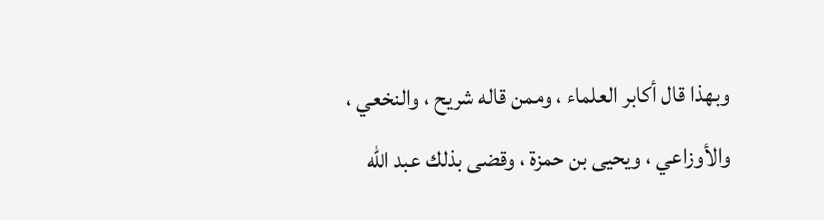وبهذا قال أكابر العلماء ، وممن قاله شريح ، والنخعي ، والأوزاعي ، ويحيى بن حمزة ، وقضى بذلك عبد الله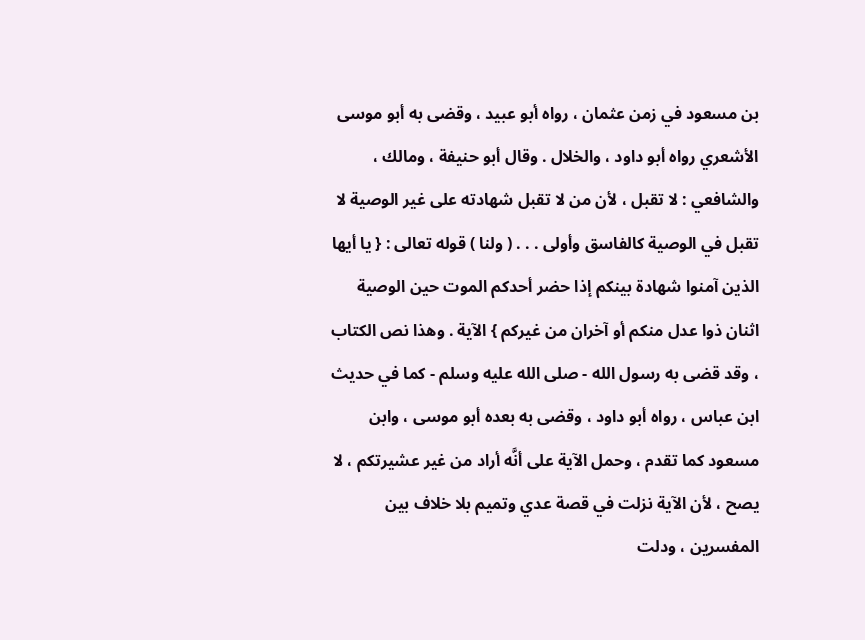بن مسعود في زمن عثمان ، رواه أبو عبيد ، وقضى به أبو موسى الأشعري رواه أبو داود ، والخلال . وقال أبو حنيفة ، ومالك ، والشافعي : لا تقبل ، لأن من لا تقبل شهادته على غير الوصية لا تقبل في الوصية كالفاسق وأولى . . . ( ولنا ) قوله تعالى : { يا أيها الذين آمنوا شهادة بينكم إذا حضر أحدكم الموت حين الوصية اثنان ذوا عدل منكم أو آخران من غيركم } الآية . وهذا نص الكتاب ، وقد قضى به رسول الله - صلى الله عليه وسلم - كما في حديث ابن عباس ، رواه أبو داود ، وقضى به بعده أبو موسى ، وابن مسعود كما تقدم ، وحمل الآية على أنَّه أراد من غير عشيرتكم ، لا يصح ، لأن الآية نزلت في قصة عدي وتميم بلا خلاف بين المفسرين ، ودلت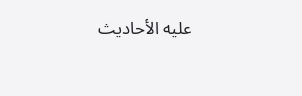عليه الأحاديث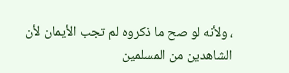، ولأنه لو صح ما ذكروه لم تجب الأيمان لأن الشاهدين من المسلمين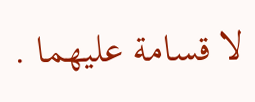لا قسامة عليهما .